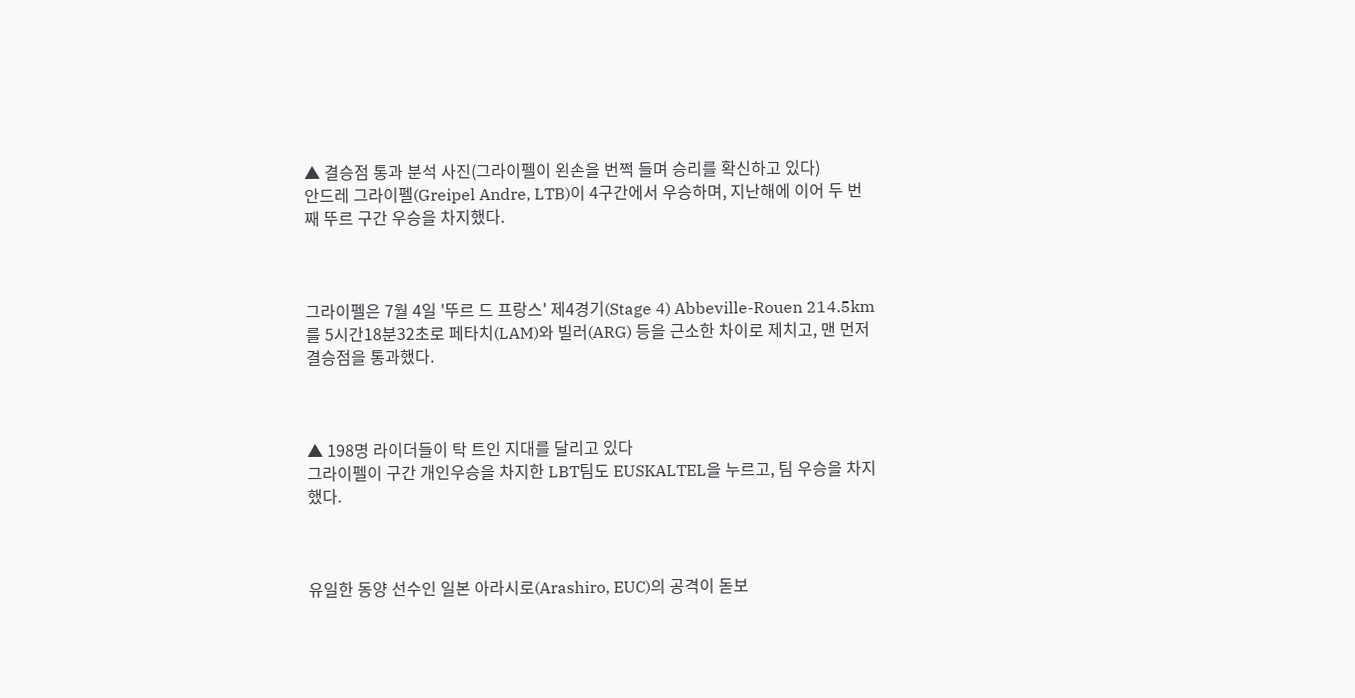▲ 결승점 통과 분석 사진(그라이펠이 왼손을 번쩍 들며 승리를 확신하고 있다)
안드레 그라이펠(Greipel Andre, LTB)이 4구간에서 우승하며, 지난해에 이어 두 번 째 뚜르 구간 우승을 차지했다.



그라이펠은 7월 4일 '뚜르 드 프랑스' 제4경기(Stage 4) Abbeville-Rouen 214.5km를 5시간18분32초로 페타치(LAM)와 빌러(ARG) 등을 근소한 차이로 제치고, 맨 먼저 결승점을 통과했다.



▲ 198명 라이더들이 탁 트인 지대를 달리고 있다
그라이펠이 구간 개인우승을 차지한 LBT팀도 EUSKALTEL을 누르고, 팀 우승을 차지했다.



유일한 동양 선수인 일본 아라시로(Arashiro, EUC)의 공격이 돋보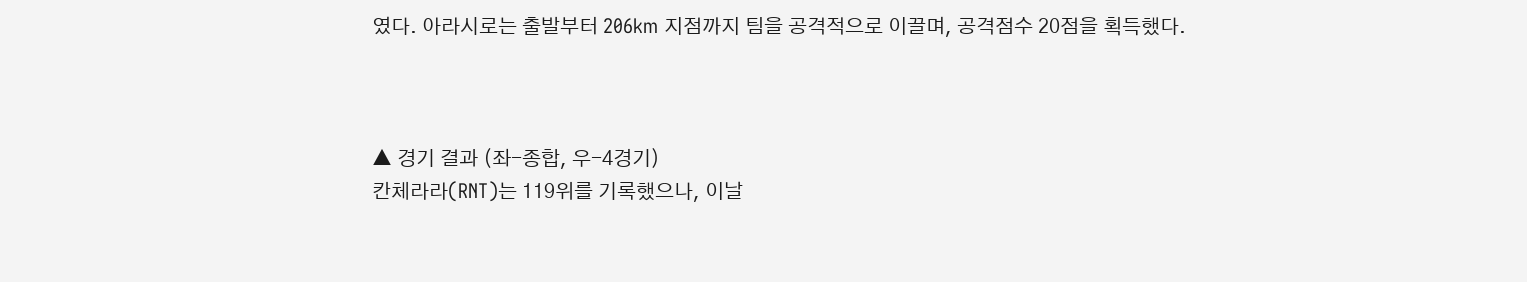였다. 아라시로는 출발부터 206km 지점까지 팀을 공격적으로 이끌며, 공격점수 20점을 획득했다.



▲ 경기 결과 (좌-종합, 우-4경기)
칸체라라(RNT)는 119위를 기록했으나, 이날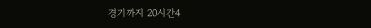경기까지 20시간4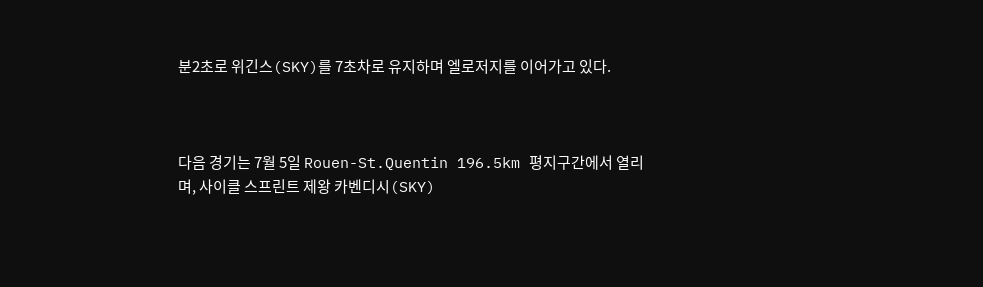분2초로 위긴스(SKY)를 7초차로 유지하며 엘로저지를 이어가고 있다.



다음 경기는 7월 5일 Rouen-St.Quentin 196.5km 평지구간에서 열리며, 사이클 스프린트 제왕 카벤디시(SKY)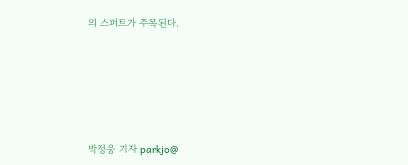의 스퍼트가 주목된다.





박정웅 기자 parkjo@